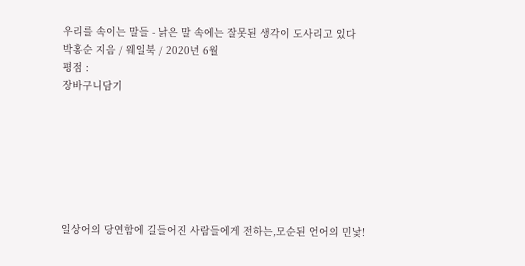우리를 속이는 말들 - 낡은 말 속에는 잘못된 생각이 도사리고 있다
박홍순 지음 / 웨일북 / 2020년 6월
평점 :
장바구니담기







일상어의 당연함에 길들어진 사람들에게 전하는,모순된 언어의 민낯!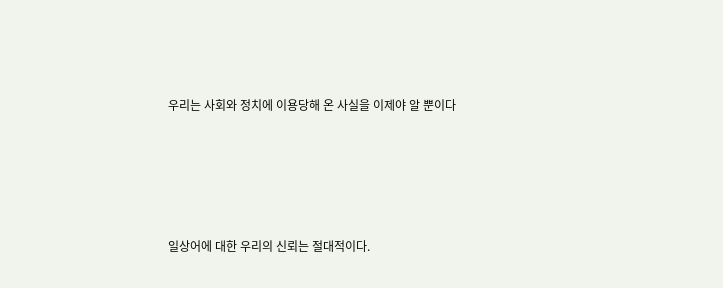우리는 사회와 정치에 이용당해 온 사실을 이제야 알 뿐이다





일상어에 대한 우리의 신뢰는 절대적이다.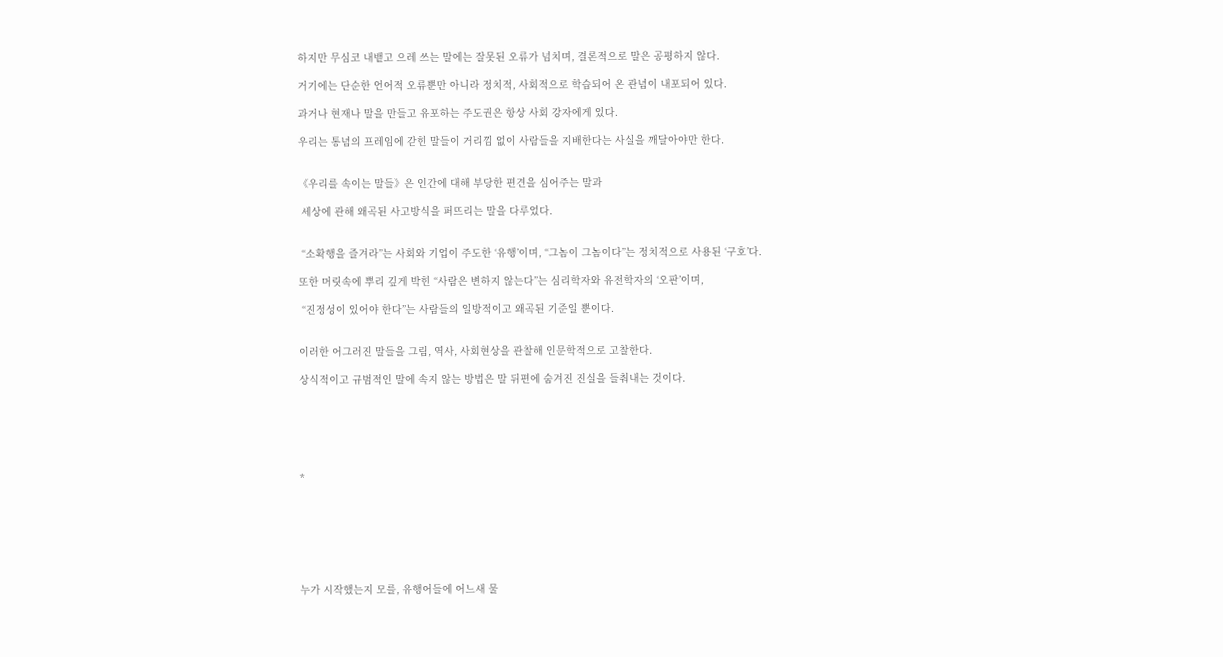하지만 무심코 내뱉고 으레 쓰는 말에는 잘못된 오류가 넘치며, 결론적으로 말은 공평하지 않다.

거기에는 단순한 언어적 오류뿐만 아니라 정치적, 사회적으로 학습되어 온 관념이 내포되어 있다.

과거나 현재나 말을 만들고 유포하는 주도권은 항상 사회 강자에게 있다.

우리는 통념의 프레임에 갇힌 말들이 거리낌 없이 사람들을 지배한다는 사실을 깨달아야만 한다.


《우리를 속이는 말들》은 인간에 대해 부당한 편견을 심어주는 말과

 세상에 관해 왜곡된 사고방식을 퍼뜨리는 말을 다루었다.


 “소확행을 즐겨라”는 사회와 기업이 주도한 ‘유행’이며, “그놈이 그놈이다”는 정치적으로 사용된 ‘구호’다.

또한 머릿속에 뿌리 깊게 박힌 “사람은 변하지 않는다”는 심리학자와 유전학자의 ‘오판’이며,

 “진정성이 있어야 한다”는 사람들의 일방적이고 왜곡된 기준일 뿐이다.


이러한 어그러진 말들을 그림, 역사, 사회현상을 관찰해 인문학적으로 고찰한다.

상식적이고 규범적인 말에 속지 않는 방법은 말 뒤편에 숨겨진 진실을 들춰내는 것이다.






*







누가 시작했는지 모를, 유행어들에 어느새 물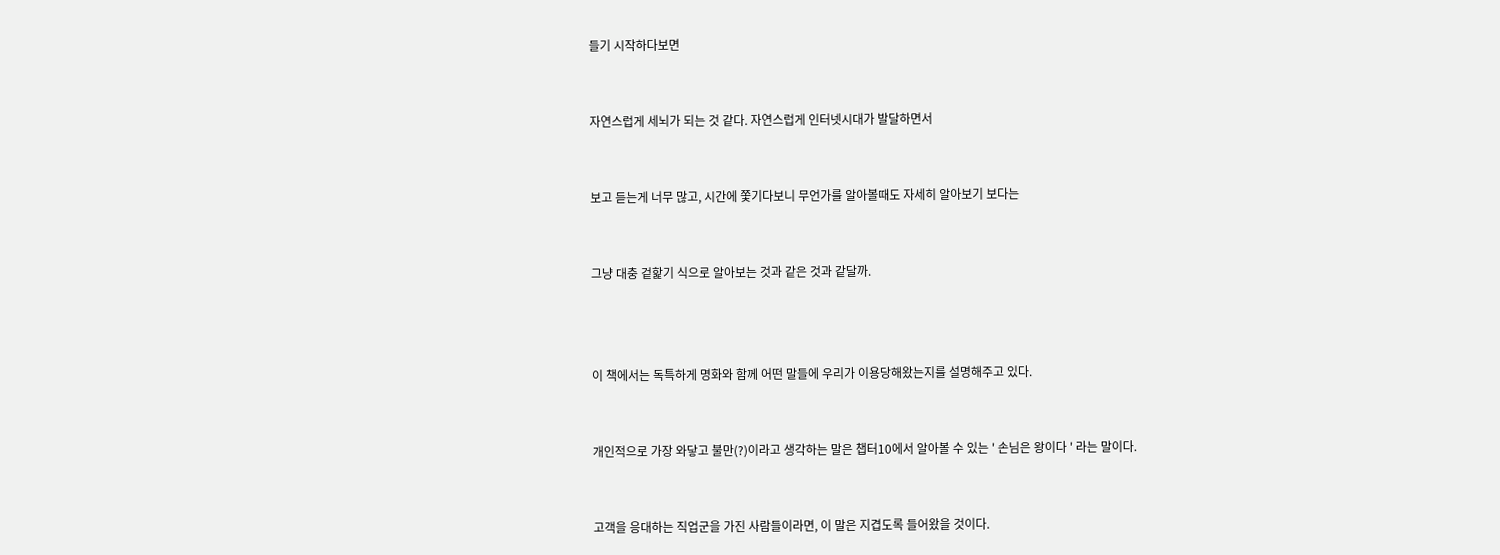들기 시작하다보면


자연스럽게 세뇌가 되는 것 같다. 자연스럽게 인터넷시대가 발달하면서


보고 듣는게 너무 많고, 시간에 쫓기다보니 무언가를 알아볼때도 자세히 알아보기 보다는


그냥 대충 겉핥기 식으로 알아보는 것과 같은 것과 같달까.



이 책에서는 독특하게 명화와 함께 어떤 말들에 우리가 이용당해왔는지를 설명해주고 있다.


개인적으로 가장 와닿고 불만(?)이라고 생각하는 말은 챕터10에서 알아볼 수 있는 ' 손님은 왕이다 ' 라는 말이다.


고객을 응대하는 직업군을 가진 사람들이라면, 이 말은 지겹도록 들어왔을 것이다.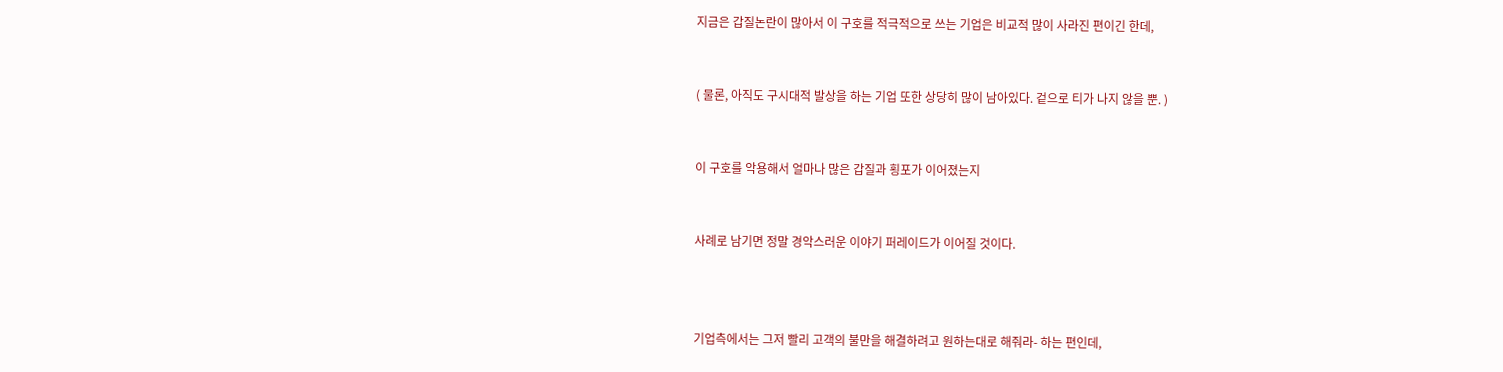지금은 갑질논란이 많아서 이 구호를 적극적으로 쓰는 기업은 비교적 많이 사라진 편이긴 한데,


( 물론, 아직도 구시대적 발상을 하는 기업 또한 상당히 많이 남아있다. 겉으로 티가 나지 않을 뿐. )


이 구호를 악용해서 얼마나 많은 갑질과 횡포가 이어졌는지


사례로 남기면 정말 경악스러운 이야기 퍼레이드가 이어질 것이다.



기업측에서는 그저 빨리 고객의 불만을 해결하려고 원하는대로 해줘라- 하는 편인데,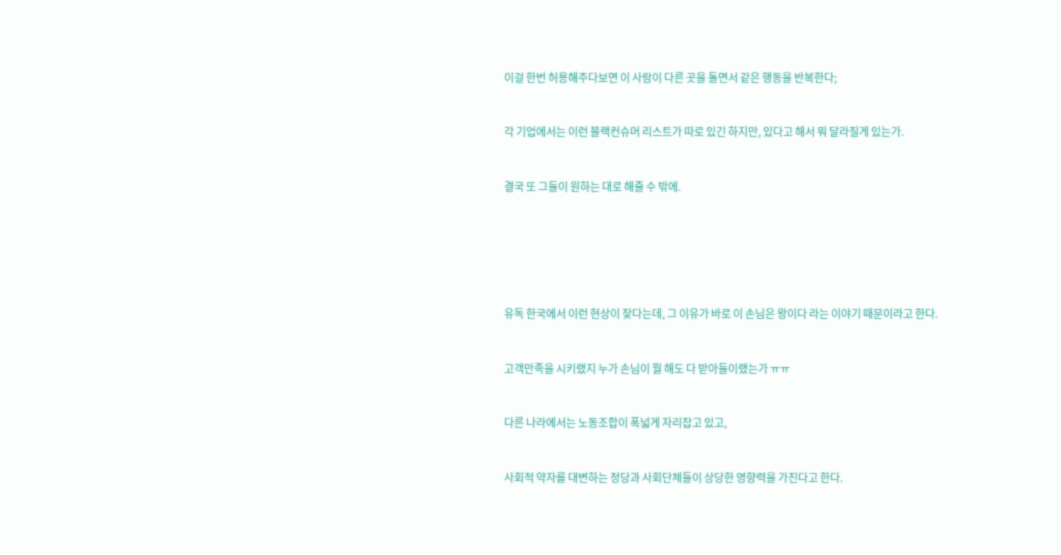이걸 한번 허용해주다보면 이 사람이 다른 곳을 돌면서 같은 행동을 반복한다;


각 기업에서는 이런 블랙컨슈머 리스트가 따로 있긴 하지만, 있다고 해서 뭐 달라질게 있는가.


결국 또 그들이 원하는 대로 해줄 수 밖에.






유독 한국에서 이런 현상이 잦다는데, 그 이유가 바로 이 손님은 왕이다 라는 이야기 때문이라고 한다.


고객만족을 시키랬지 누가 손님이 뭘 해도 다 받아들이랬는가 ㅠㅠ


다른 나라에서는 노동조합이 폭넓게 자리잡고 있고,


사회적 약자를 대변하는 정당과 사회단체들이 상당한 영향력을 가진다고 한다.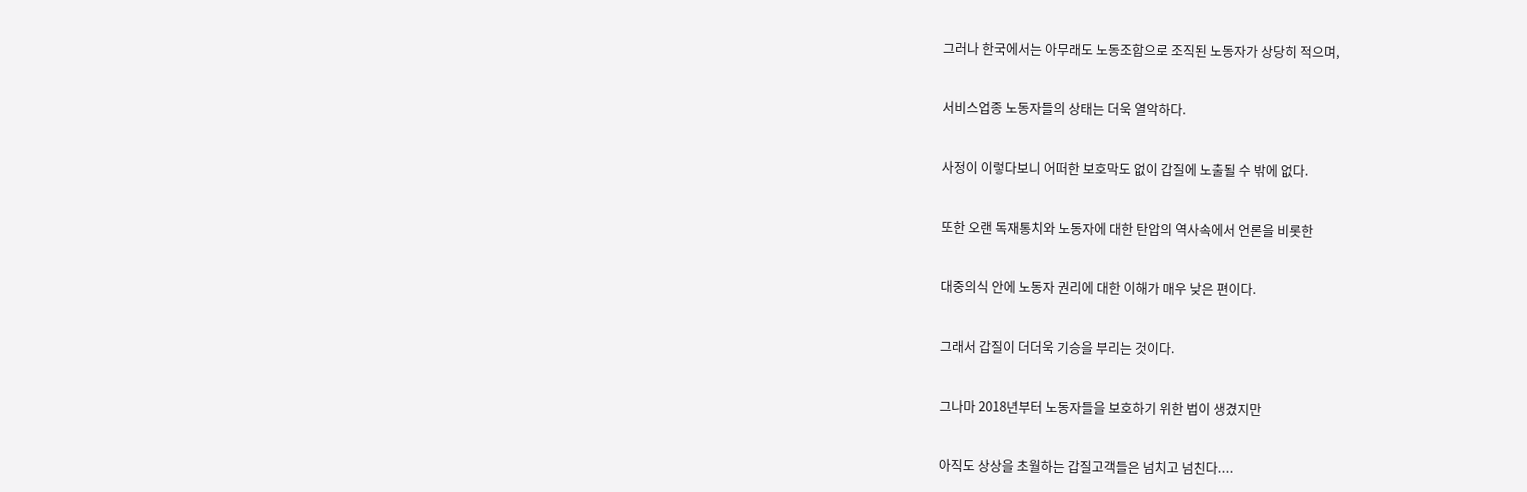그러나 한국에서는 아무래도 노동조합으로 조직된 노동자가 상당히 적으며,


서비스업종 노동자들의 상태는 더욱 열악하다.


사정이 이렇다보니 어떠한 보호막도 없이 갑질에 노출될 수 밖에 없다.


또한 오랜 독재통치와 노동자에 대한 탄압의 역사속에서 언론을 비롯한


대중의식 안에 노동자 권리에 대한 이해가 매우 낮은 편이다.


그래서 갑질이 더더욱 기승을 부리는 것이다.


그나마 2018년부터 노동자들을 보호하기 위한 법이 생겼지만


아직도 상상을 초월하는 갑질고객들은 넘치고 넘친다....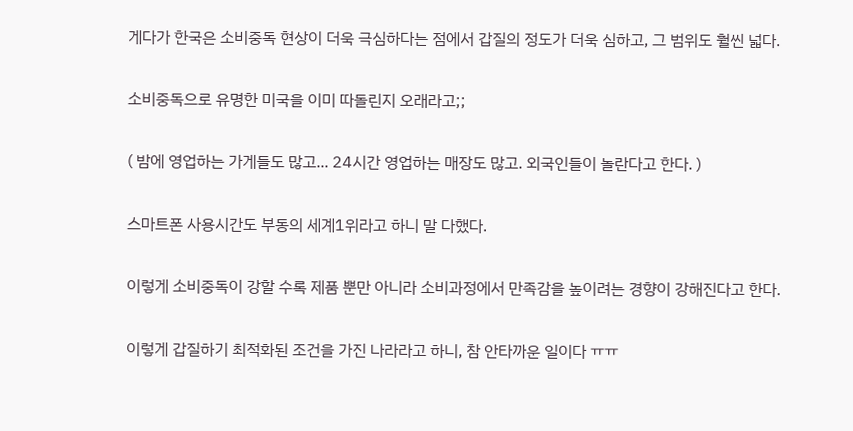게다가 한국은 소비중독 현상이 더욱 극심하다는 점에서 갑질의 정도가 더욱 심하고, 그 범위도 훨씬 넓다.


소비중독으로 유명한 미국을 이미 따돌린지 오래라고;;


( 밤에 영업하는 가게들도 많고... 24시간 영업하는 매장도 많고. 외국인들이 놀란다고 한다. )


스마트폰 사용시간도 부동의 세계1위라고 하니 말 다했다.


이렇게 소비중독이 강할 수록 제품 뿐만 아니라 소비과정에서 만족감을 높이려는 경향이 강해진다고 한다.


이렇게 갑질하기 최적화된 조건을 가진 나라라고 하니, 참 안타까운 일이다 ㅠㅠ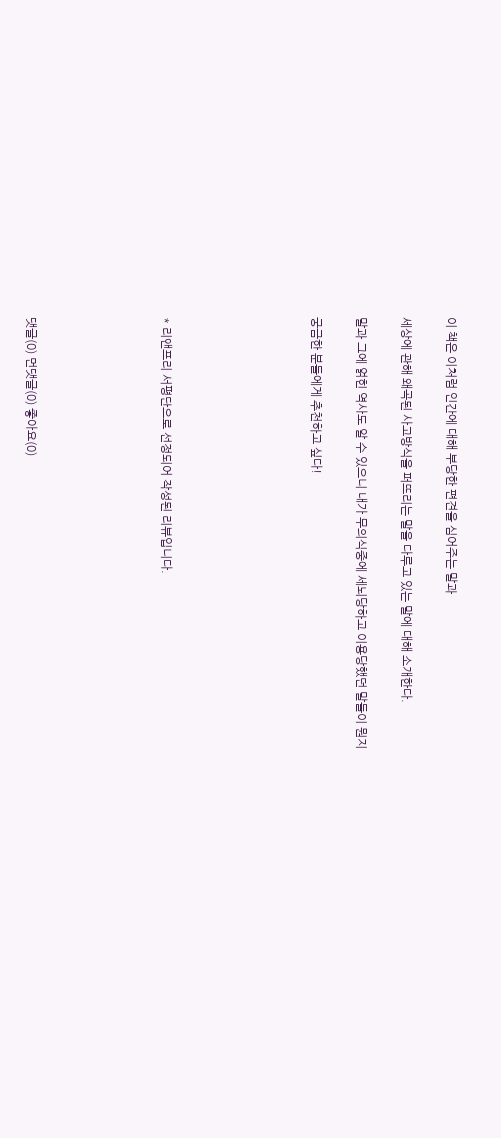이 책은 이처럼 인간에 대해 부당한 편견을 심어주는 말과


세상에 관해 왜곡된 사고방식을 퍼뜨리는 말을 다루고 있는 말에 대해 소개한다.


말과 그에 얽힌 역사도 알 수 있으니 내가 무의식중에 세뇌당하고 이용당했던 말들이 뭔지


궁금한 분들에게 추천하고 싶다!









* 리앤프리 서평단으로 선정되어 작성된 리뷰입니다.








댓글(0) 먼댓글(0) 좋아요(0)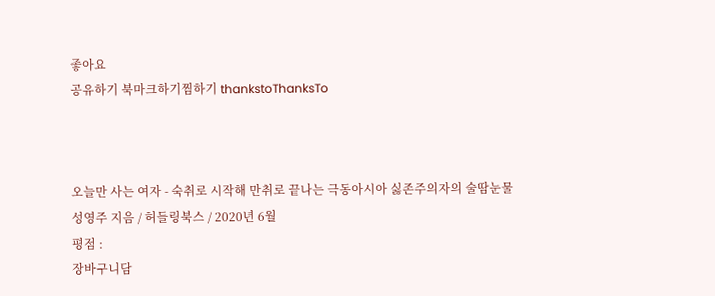좋아요
공유하기 북마크하기찜하기 thankstoThanksTo



오늘만 사는 여자 - 숙취로 시작해 만취로 끝나는 극동아시아 싫존주의자의 술땀눈물
성영주 지음 / 허들링북스 / 2020년 6월
평점 :
장바구니담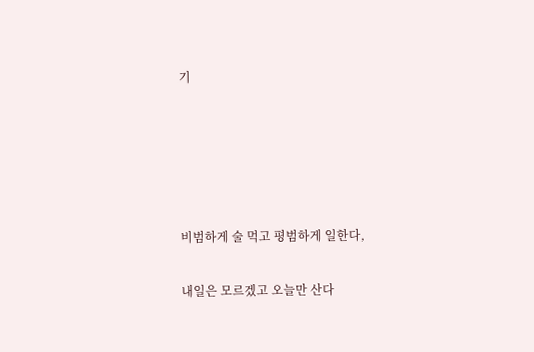기





비범하게 술 먹고 평범하게 일한다,

내일은 모르겠고 오늘만 산다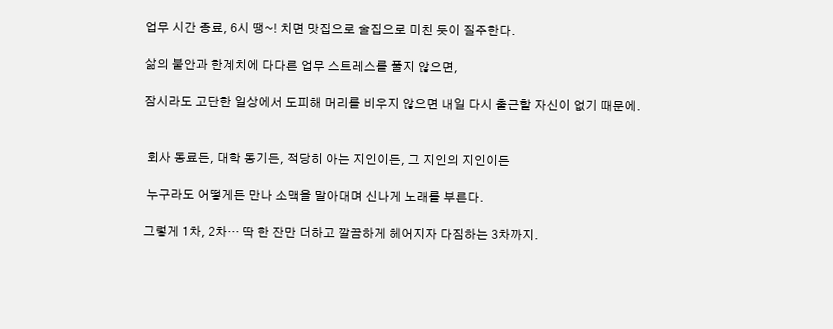업무 시간 종료, 6시 땡~! 치면 맛집으로 술집으로 미친 듯이 질주한다.

삶의 불안과 한계치에 다다른 업무 스트레스를 풀지 않으면,

잠시라도 고단한 일상에서 도피해 머리를 비우지 않으면 내일 다시 출근할 자신이 없기 때문에.


 회사 동료든, 대학 동기든, 적당히 아는 지인이든, 그 지인의 지인이든

 누구라도 어떻게든 만나 소맥을 말아대며 신나게 노래를 부른다.

그렇게 1차, 2차… 딱 한 잔만 더하고 깔끔하게 헤어지자 다짐하는 3차까지.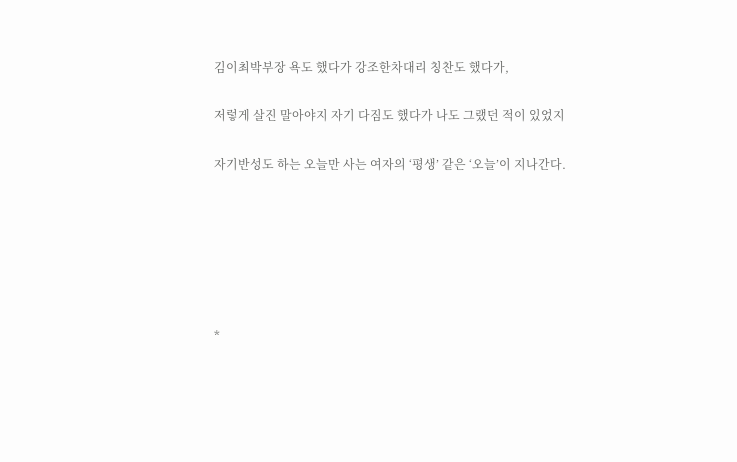김이최박부장 욕도 했다가 강조한차대리 칭찬도 했다가,

저렇게 살진 말아야지 자기 다짐도 했다가 나도 그랬던 적이 있었지

자기반성도 하는 오늘만 사는 여자의 ‘평생’ 같은 ‘오늘’이 지나간다.






*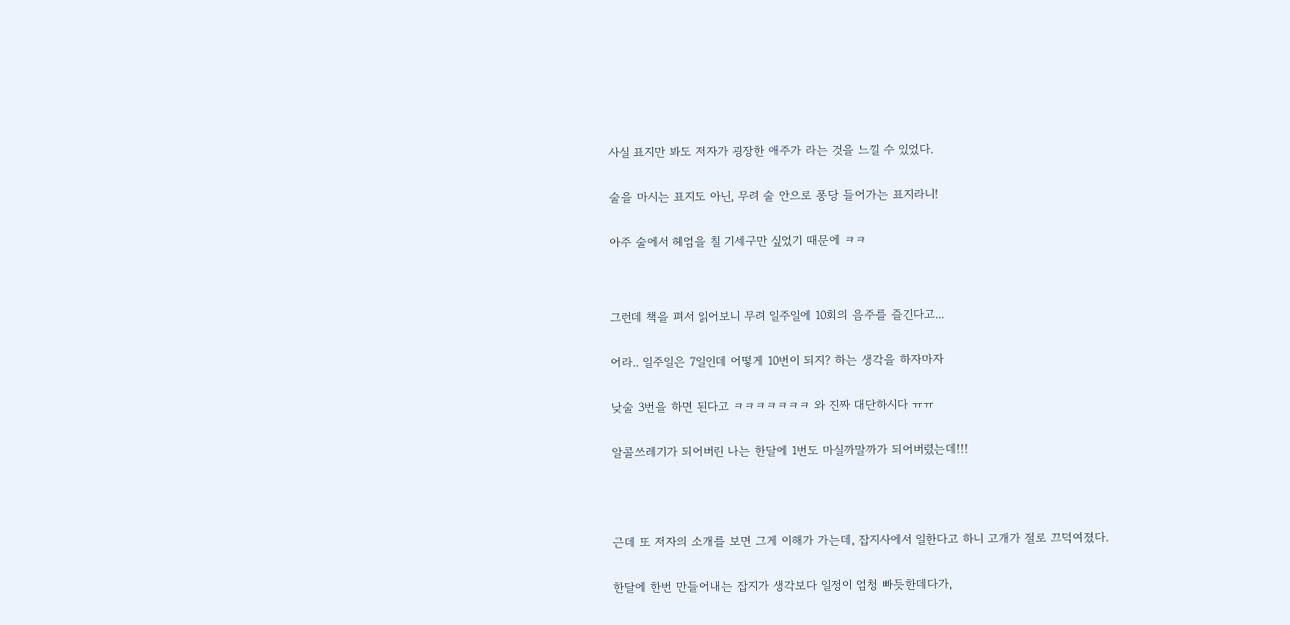사실 표지만 봐도 저자가 굉장한 애주가 라는 것을 느낄 수 있었다.


술을 마시는 표지도 아닌, 무려 술 안으로 퐁당 들어가는 표지라니!


아주 술에서 헤엄을 칠 기세구만 싶었기 때문에 ㅋㅋ




그런데 책을 펴서 읽어보니 무려 일주일에 10회의 음주를 즐긴다고...


어라.. 일주일은 7일인데 어떻게 10번이 되지? 하는 생각을 하자마자


낮술 3번을 하면 된다고 ㅋㅋㅋㅋㅋㅋㅋ 와 진짜 대단하시다 ㅠㅠ


알콜쓰레기가 되어버린 나는 한달에 1번도 마실까말까가 되어버렸는데!!!





근데 또 저자의 소개를 보면 그게 이해가 가는데, 잡지사에서 일한다고 하니 고개가 절로 끄덕여졌다.


한달에 한번 만들어내는 잡지가 생각보다 일정이 엄청 빠듯한데다가,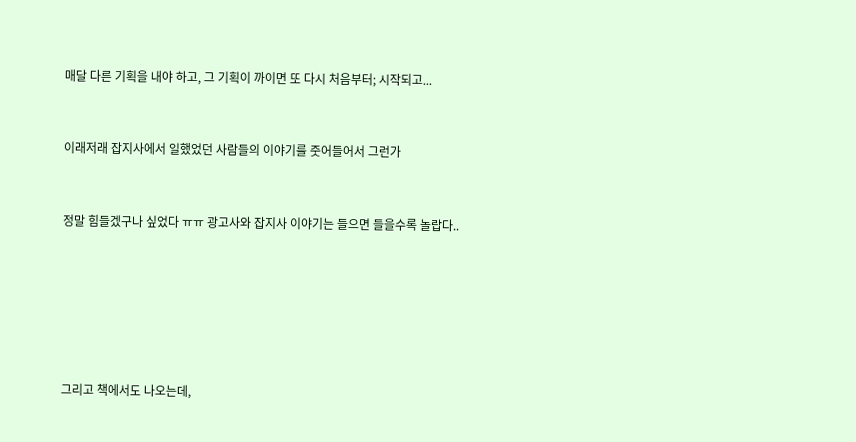매달 다른 기획을 내야 하고, 그 기획이 까이면 또 다시 처음부터; 시작되고...


이래저래 잡지사에서 일했었던 사람들의 이야기를 줏어들어서 그런가


정말 힘들겠구나 싶었다 ㅠㅠ 광고사와 잡지사 이야기는 들으면 들을수록 놀랍다..






그리고 책에서도 나오는데,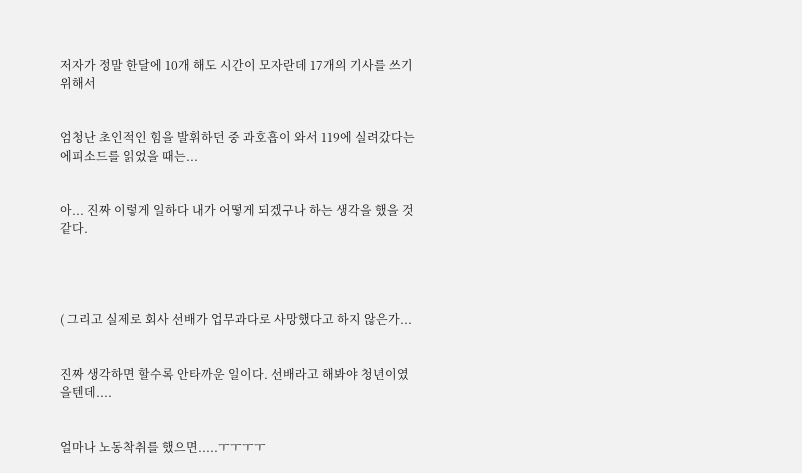저자가 정말 한달에 10개 해도 시간이 모자란데 17개의 기사를 쓰기 위해서


엄청난 초인적인 힘을 발휘하던 중 과호흡이 와서 119에 실려갔다는 에피소드를 읽었을 때는...


아... 진짜 이렇게 일하다 내가 어떻게 되겠구나 하는 생각을 했을 것 같다.




( 그리고 실제로 회사 선배가 업무과다로 사망했다고 하지 않은가...


진짜 생각하면 할수록 안타까운 일이다. 선배라고 해봐야 청년이였을텐데....


얼마나 노동착취를 했으면.....ㅜㅜㅜㅜ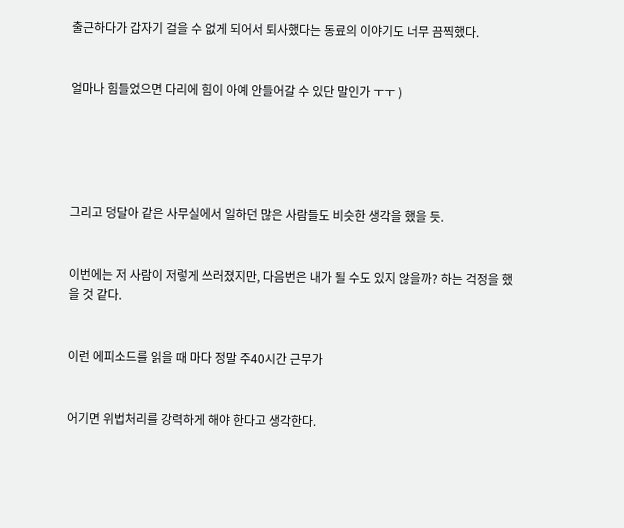출근하다가 갑자기 걸을 수 없게 되어서 퇴사했다는 동료의 이야기도 너무 끔찍했다.


얼마나 힘들었으면 다리에 힘이 아예 안들어갈 수 있단 말인가 ㅜㅜ )





그리고 덩달아 같은 사무실에서 일하던 많은 사람들도 비슷한 생각을 했을 듯.


이번에는 저 사람이 저렇게 쓰러졌지만, 다음번은 내가 될 수도 있지 않을까? 하는 걱정을 했을 것 같다.


이런 에피소드를 읽을 때 마다 정말 주40시간 근무가


어기면 위법처리를 강력하게 해야 한다고 생각한다.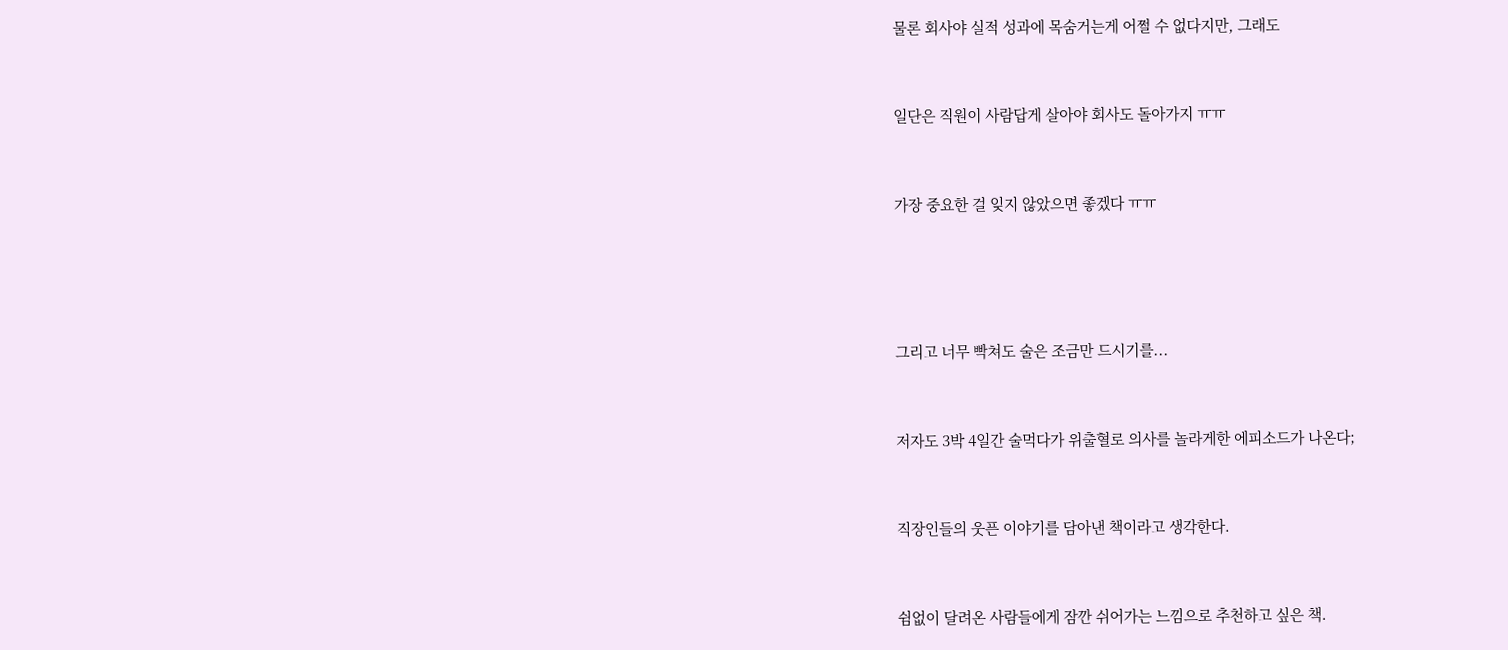물론 회사야 실적 성과에 목숨거는게 어쩔 수 없다지만, 그래도


일단은 직원이 사람답게 살아야 회사도 돌아가지 ㅠㅠ


가장 중요한 걸 잊지 않았으면 좋겠다 ㅠㅠ




그리고 너무 빡쳐도 술은 조금만 드시기를...


저자도 3박 4일간 술먹다가 위출혈로 의사를 놀라게한 에피소드가 나온다;


직장인들의 웃픈 이야기를 담아낸 책이라고 생각한다.


쉼없이 달려온 사람들에게 잠깐 쉬어가는 느낌으로 추천하고 싶은 책.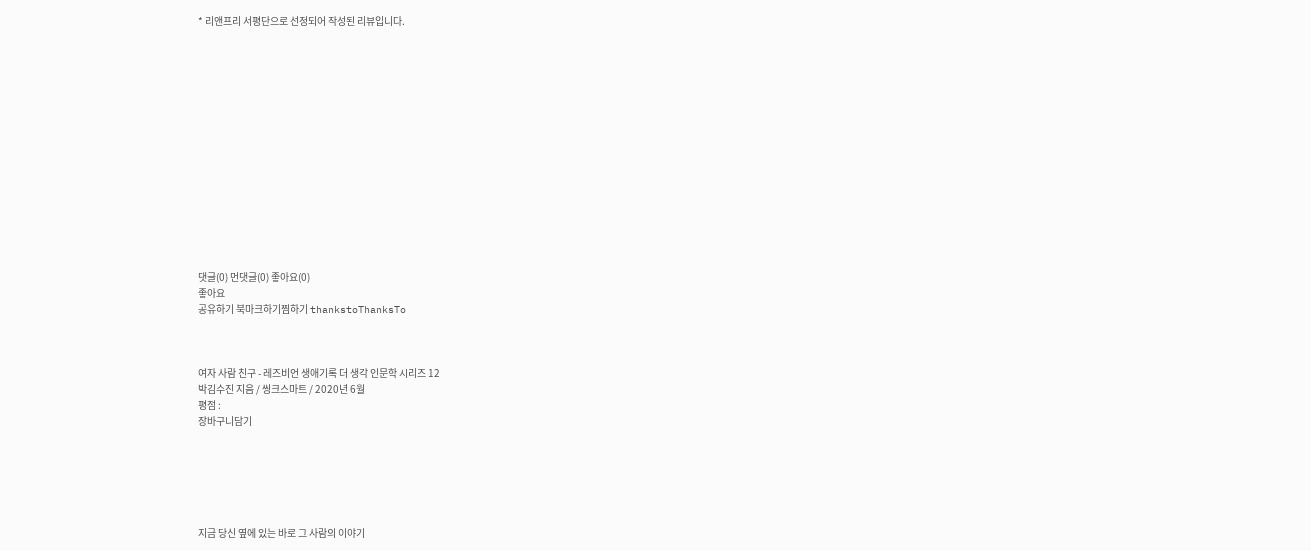* 리앤프리 서평단으로 선정되어 작성된 리뷰입니다.















댓글(0) 먼댓글(0) 좋아요(0)
좋아요
공유하기 북마크하기찜하기 thankstoThanksTo



여자 사람 친구 - 레즈비언 생애기록 더 생각 인문학 시리즈 12
박김수진 지음 / 씽크스마트 / 2020년 6월
평점 :
장바구니담기






지금 당신 옆에 있는 바로 그 사람의 이야기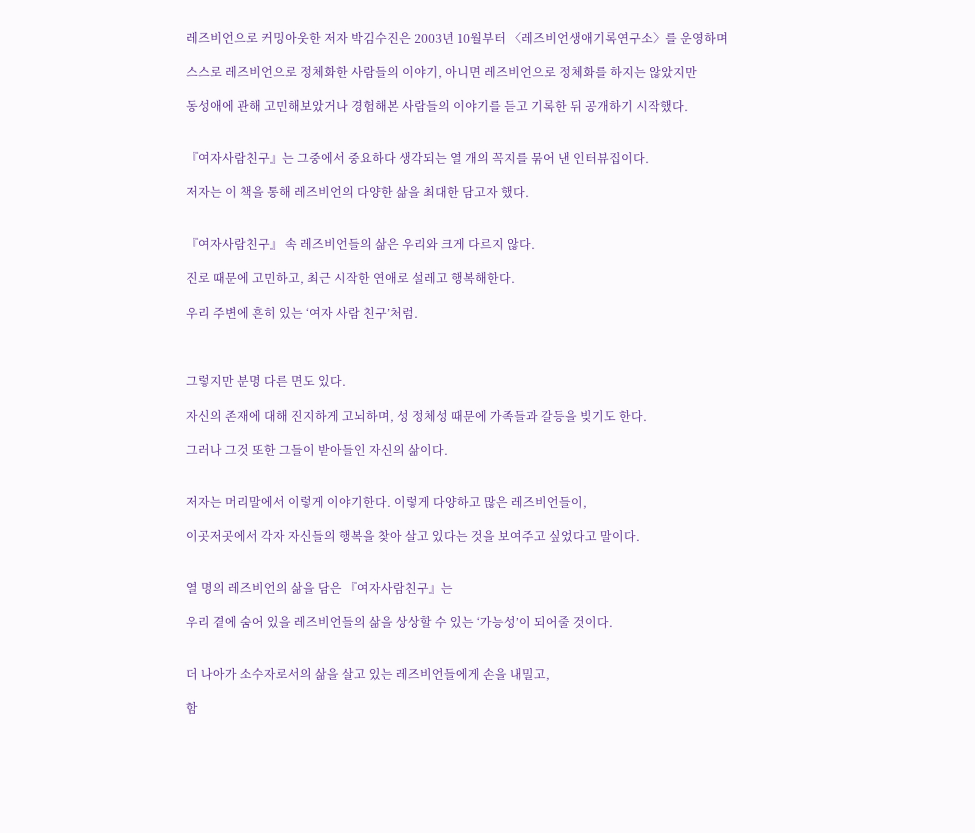레즈비언으로 커밍아웃한 저자 박김수진은 2003년 10월부터 〈레즈비언생애기록연구소〉를 운영하며

스스로 레즈비언으로 정체화한 사람들의 이야기, 아니면 레즈비언으로 정체화를 하지는 않았지만

동성애에 관해 고민해보았거나 경험해본 사람들의 이야기를 듣고 기록한 뒤 공개하기 시작했다.


『여자사람친구』는 그중에서 중요하다 생각되는 열 개의 꼭지를 묶어 낸 인터뷰집이다.

저자는 이 책을 통해 레즈비언의 다양한 삶을 최대한 담고자 했다.


『여자사람친구』 속 레즈비언들의 삶은 우리와 크게 다르지 않다.

진로 때문에 고민하고, 최근 시작한 연애로 설레고 행복해한다.

우리 주변에 흔히 있는 ‘여자 사람 친구’처럼.



그렇지만 분명 다른 면도 있다.

자신의 존재에 대해 진지하게 고뇌하며, 성 정체성 때문에 가족들과 갈등을 빚기도 한다.

그러나 그것 또한 그들이 받아들인 자신의 삶이다.


저자는 머리말에서 이렇게 이야기한다. 이렇게 다양하고 많은 레즈비언들이,

이곳저곳에서 각자 자신들의 행복을 찾아 살고 있다는 것을 보여주고 싶었다고 말이다.


열 명의 레즈비언의 삶을 담은 『여자사람친구』는

우리 곁에 숨어 있을 레즈비언들의 삶을 상상할 수 있는 ‘가능성’이 되어줄 것이다.


더 나아가 소수자로서의 삶을 살고 있는 레즈비언들에게 손을 내밀고,

함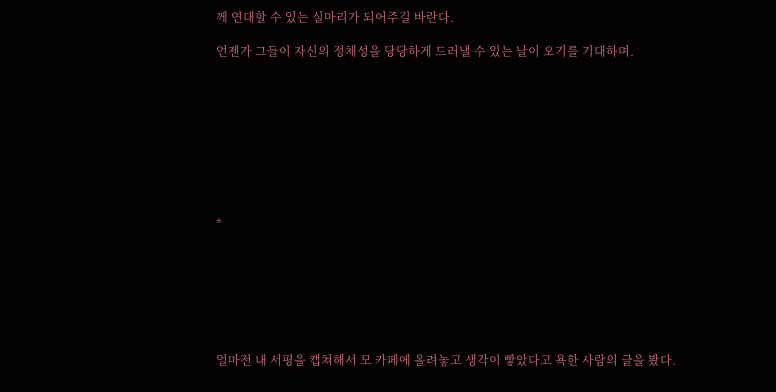께 연대할 수 있는 실마리가 되어주길 바란다.

언젠가 그들이 자신의 정체성을 당당하게 드러낼 수 있는 날이 오기를 기대하며.









*







얼마전 내 서평을 캡쳐해서 모 카페에 올려놓고 생각이 빻았다고 욕한 사람의 글을 봤다.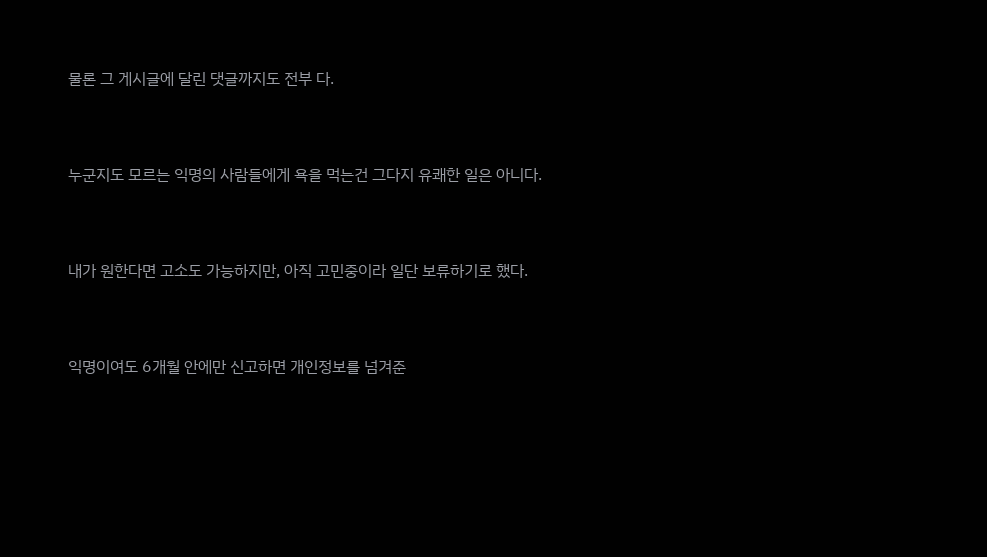물론 그 게시글에 달린 댓글까지도 전부 다.


누군지도 모르는 익명의 사람들에게 욕을 먹는건 그다지 유쾌한 일은 아니다.


내가 원한다면 고소도 가능하지만, 아직 고민중이라 일단 보류하기로 했다.


익명이여도 6개월 안에만 신고하면 개인정보를 넘겨준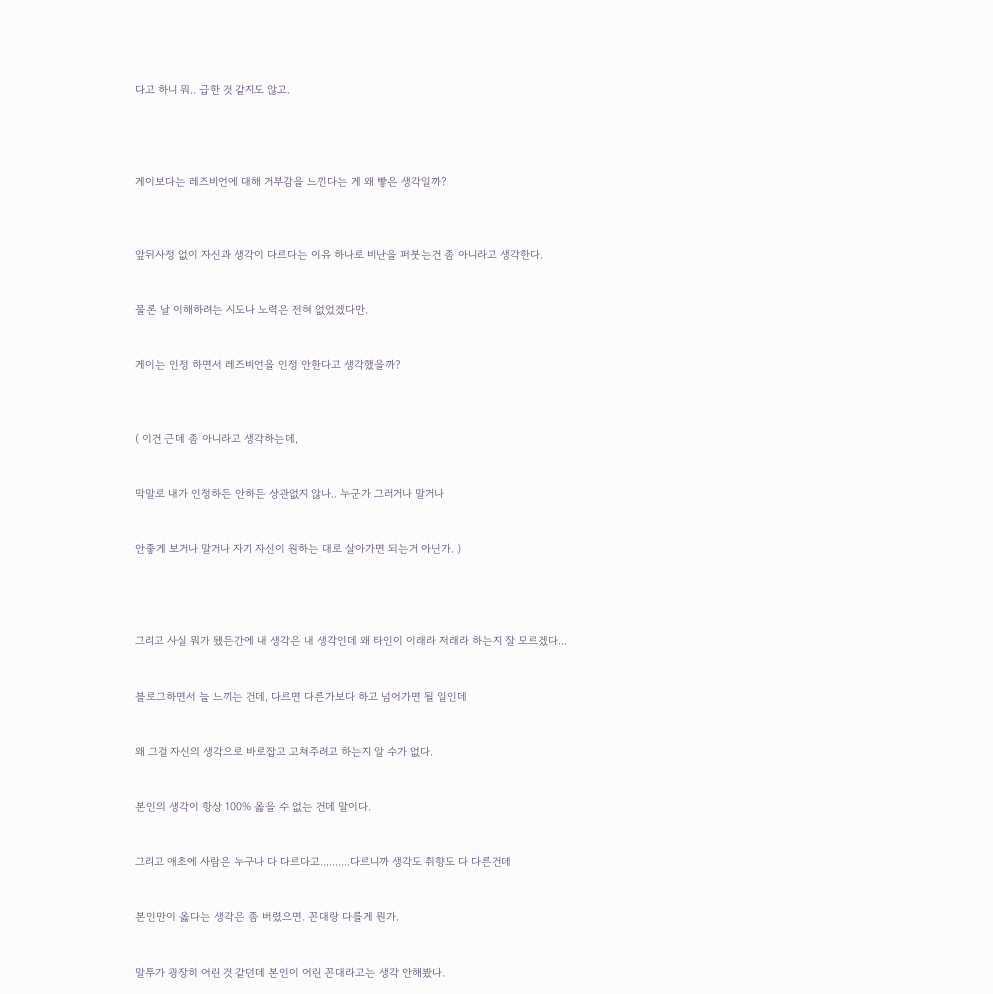다고 하니 뭐.. 급한 것 같지도 않고.




게이보다는 레즈비언에 대해 거부감을 느낀다는 게 왜 빻은 생각일까?



앞뒤사정 없이 자신과 생각이 다르다는 이유 하나로 비난을 퍼붓는건 좀 아니라고 생각한다.


물론 날 이해하려는 시도나 노력은 전혀 없었겠다만.


게이는 인정 하면서 레즈비언을 인정 안한다고 생각했을까?



( 이건 근데 좀 아니라고 생각하는데,


막말로 내가 인정하든 안하든 상관없지 않나.. 누군가 그러거나 말거나


안좋게 보거나 말거나 자기 자신이 원하는 대로 살아가면 되는거 아닌가. )




그리고 사실 뭐가 됐든간에 내 생각은 내 생각인데 왜 타인이 이래라 저래라 하는지 잘 모르겠다...


블로그하면서 늘 느끼는 건데, 다르면 다른가보다 하고 넘어가면 될 일인데


왜 그걸 자신의 생각으로 바로잡고 고쳐주려고 하는지 알 수가 없다.


본인의 생각이 항상 100% 옳을 수 없는 건데 말이다.


그리고 애초에 사람은 누구나 다 다르다고..........다르니까 생각도 취향도 다 다른건데


본인만이 옳다는 생각은 좀 버렸으면. 꼰대랑 다를게 뭔가.


말투가 굉장히 어린 것 같던데 본인이 어린 꼰대라고는 생각 안해봤나.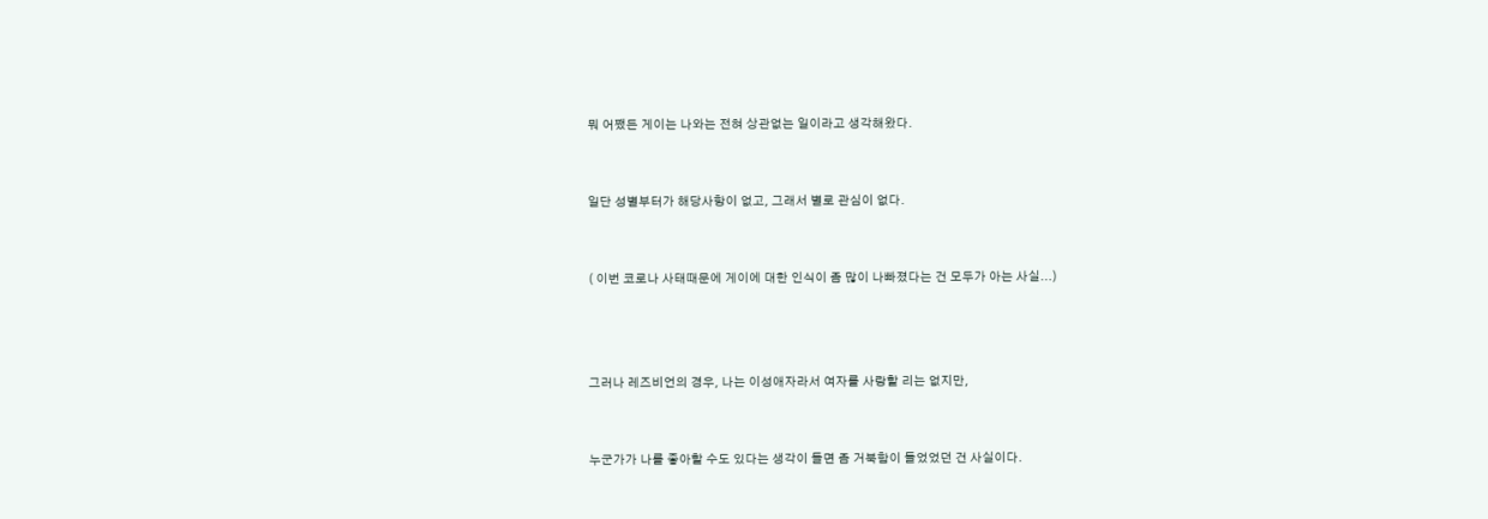뭐 어쨌든 게이는 나와는 전혀 상관없는 일이라고 생각해왔다.


일단 성별부터가 해당사항이 없고, 그래서 별로 관심이 없다.


( 이번 코로나 사태때문에 게이에 대한 인식이 좀 많이 나빠졌다는 건 모두가 아는 사실...)



그러나 레즈비언의 경우, 나는 이성애자라서 여자를 사랑할 리는 없지만,


누군가가 나를 좋아할 수도 있다는 생각이 들면 좀 거북함이 들었었던 건 사실이다.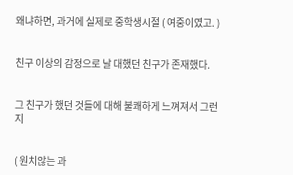왜냐하면, 과거에 실제로 중학생시절 ( 여중이였고. )


친구 이상의 감정으로 날 대했던 친구가 존재했다.


그 친구가 했던 것들에 대해 불쾌하게 느껴져서 그런지


( 원치않는 과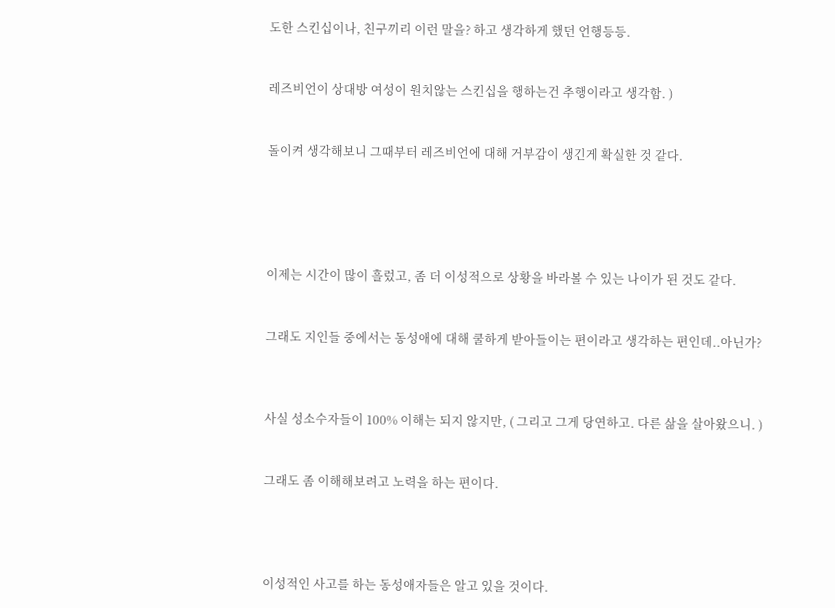도한 스킨십이나, 친구끼리 이런 말을? 하고 생각하게 했던 언행등등.


레즈비언이 상대방 여성이 원치않는 스킨십을 행하는건 추행이라고 생각함. )


돌이켜 생각해보니 그때부터 레즈비언에 대해 거부감이 생긴게 확실한 것 같다.





이제는 시간이 많이 흘렀고, 좀 더 이성적으로 상황을 바라볼 수 있는 나이가 된 것도 같다.


그래도 지인들 중에서는 동성애에 대해 쿨하게 받아들이는 편이라고 생각하는 편인데..아닌가?



사실 성소수자들이 100% 이해는 되지 않지만, ( 그리고 그게 당연하고. 다른 삶을 살아왔으니. )


그래도 좀 이해해보려고 노력을 하는 편이다.




이성적인 사고를 하는 동성애자들은 알고 있을 것이다.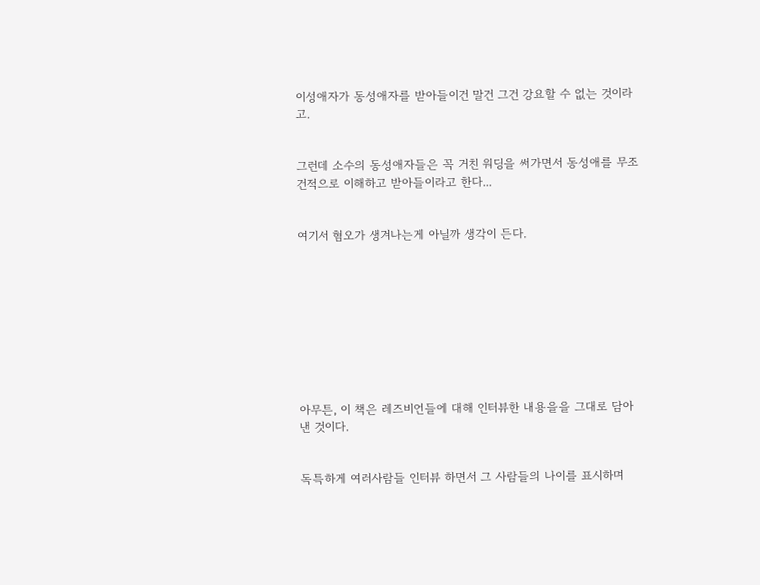이성애자가 동성애자를 받아들이건 말건 그건 강요할 수 없는 것이라고.


그런데 소수의 동성애자들은 꼭 거친 워딩을 써가면서 동성애를 무조건적으로 이해하고 받아들이라고 한다...


여기서 혐오가 생겨나는게 아닐까 생각이 든다.









아무튼, 이 책은 레즈비언들에 대해 인터뷰한 내용을을 그대로 담아낸 것이다.


독특하게 여러사람들 인터뷰 하면서 그 사람들의 나이를 표시하며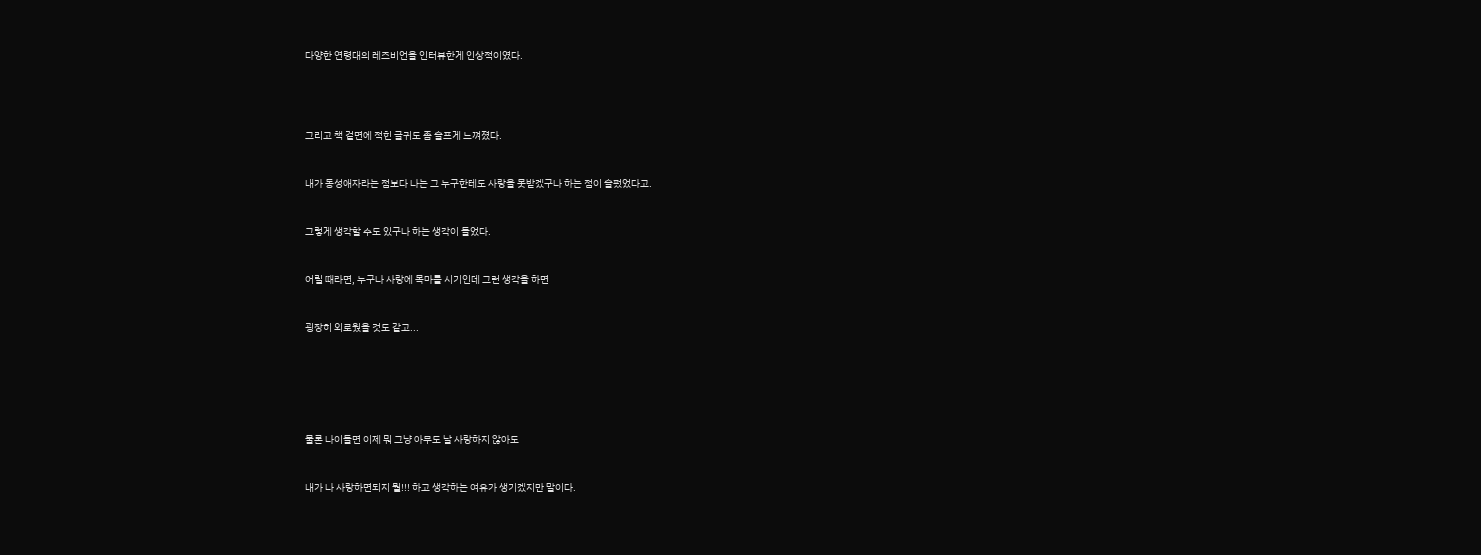다양한 연령대의 레즈비언을 인터뷰한게 인상적이였다.




그리고 책 겉면에 적힌 글귀도 좀 슬프게 느껴졌다.


내가 동성애자라는 점보다 나는 그 누구한테도 사랑을 못받겠구나 하는 점이 슬펐었다고.


그렇게 생각할 수도 있구나 하는 생각이 들었다.


어릴 때라면, 누구나 사랑에 목마를 시기인데 그런 생각을 하면


굉장히 외로웠을 것도 같고...






물론 나이들면 이제 뭐 그냥 아무도 날 사랑하지 않아도


내가 나 사랑하면되지 뭘!!! 하고 생각하는 여유가 생기겠지만 말이다.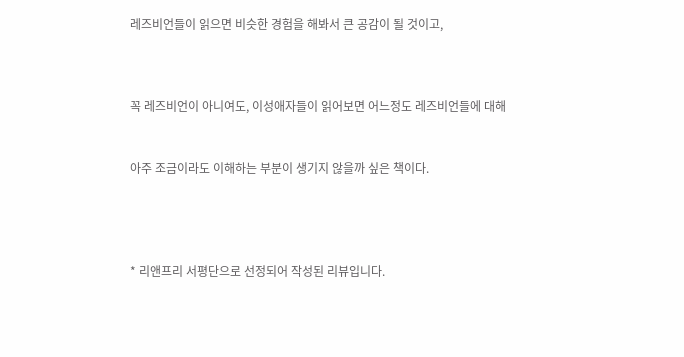레즈비언들이 읽으면 비슷한 경험을 해봐서 큰 공감이 될 것이고,



꼭 레즈비언이 아니여도, 이성애자들이 읽어보면 어느정도 레즈비언들에 대해


아주 조금이라도 이해하는 부분이 생기지 않을까 싶은 책이다.




* 리앤프리 서평단으로 선정되어 작성된 리뷰입니다.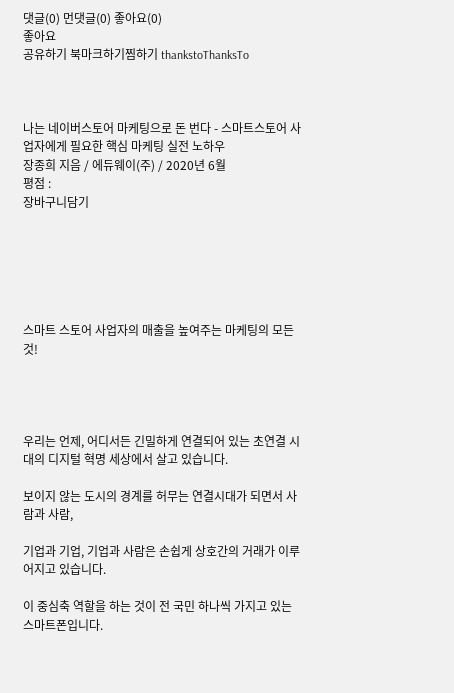댓글(0) 먼댓글(0) 좋아요(0)
좋아요
공유하기 북마크하기찜하기 thankstoThanksTo



나는 네이버스토어 마케팅으로 돈 번다 - 스마트스토어 사업자에게 필요한 핵심 마케팅 실전 노하우
장종희 지음 / 에듀웨이(주) / 2020년 6월
평점 :
장바구니담기






스마트 스토어 사업자의 매출을 높여주는 마케팅의 모든 것!




우리는 언제, 어디서든 긴밀하게 연결되어 있는 초연결 시대의 디지털 혁명 세상에서 살고 있습니다.

보이지 않는 도시의 경계를 허무는 연결시대가 되면서 사람과 사람,

기업과 기업, 기업과 사람은 손쉽게 상호간의 거래가 이루어지고 있습니다.

이 중심축 역할을 하는 것이 전 국민 하나씩 가지고 있는 스마트폰입니다.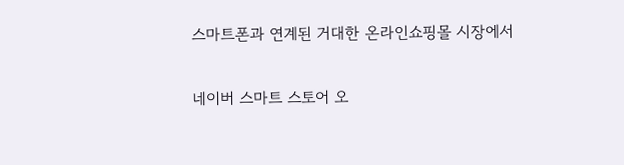스마트폰과 연계된 거대한 온라인쇼핑몰 시장에서

네이버 스마트 스토어 오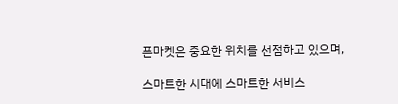픈마켓은 중요한 위치를 선점하고 있으며,

스마트한 시대에 스마트한 서비스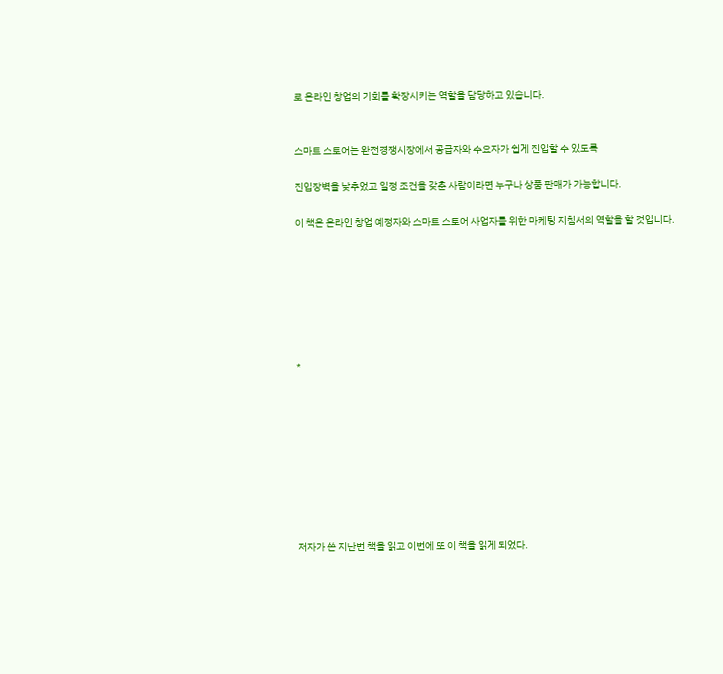로 온라인 창업의 기회를 확장시키는 역할을 담당하고 있습니다.


스마트 스토어는 완전경쟁시장에서 공급자와 수요자가 쉽게 진입할 수 있도록

진입장벽을 낮추었고 일정 조건을 갖춘 사람이라면 누구나 상품 판매가 가능합니다.

이 책은 온라인 창업 예정자와 스마트 스토어 사업자를 위한 마케팅 지침서의 역할을 할 것입니다.







*









저자가 쓴 지난번 책을 읽고 이번에 또 이 책을 읽게 되었다.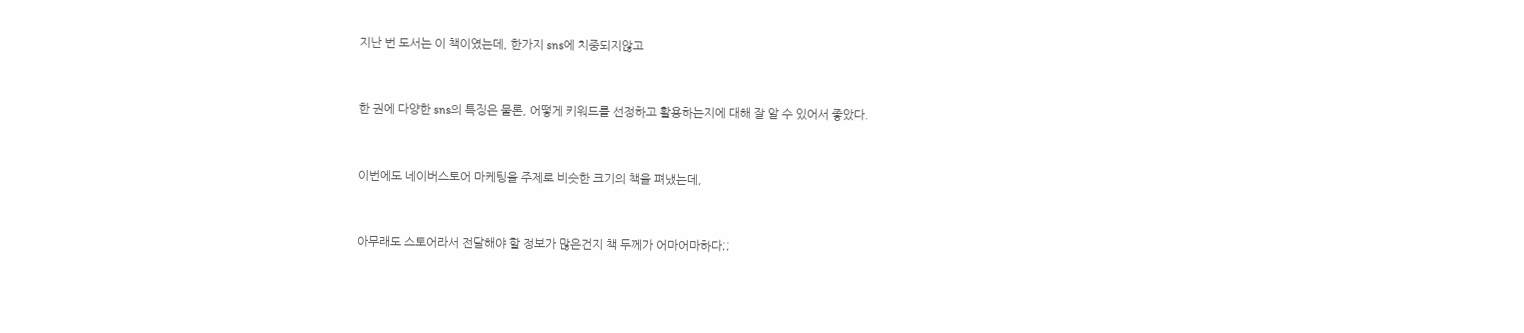지난 번 도서는 이 책이였는데, 한가지 sns에 치중되지않고


한 권에 다양한 sns의 특징은 물론, 어떻게 키워드를 선정하고 활용하는지에 대해 잘 알 수 있어서 좋았다.


이번에도 네이버스토어 마케팅을 주제로 비슷한 크기의 책을 펴냈는데,


아무래도 스토어라서 전달해야 할 정보가 많은건지 책 두께가 어마어마하다;;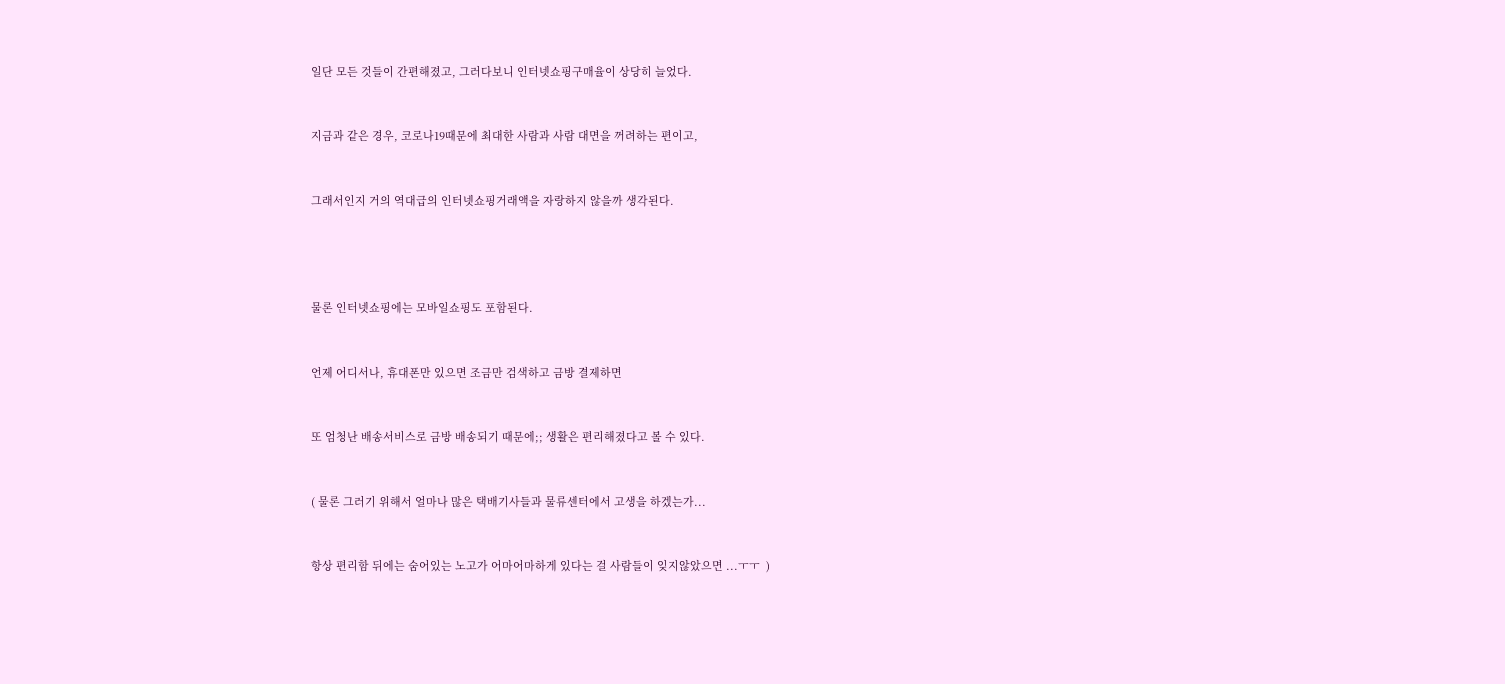일단 모든 것들이 간편해졌고, 그러다보니 인터넷쇼핑구매율이 상당히 늘었다.


지금과 같은 경우, 코로나19때문에 최대한 사람과 사람 대면을 꺼려하는 편이고,


그래서인지 거의 역대급의 인터넷쇼핑거래액을 자랑하지 않을까 생각된다.




물론 인터넷쇼핑에는 모바일쇼핑도 포함된다.


언제 어디서나, 휴대폰만 있으면 조금만 검색하고 금방 결제하면


또 엄청난 배송서비스로 금방 배송되기 때문에;; 생활은 편리해졌다고 볼 수 있다.


( 물론 그러기 위해서 얼마나 많은 택배기사들과 물류센터에서 고생을 하겠는가...


항상 편리함 뒤에는 숨어있는 노고가 어마어마하게 있다는 걸 사람들이 잊지않았으면 ...ㅜㅜ  )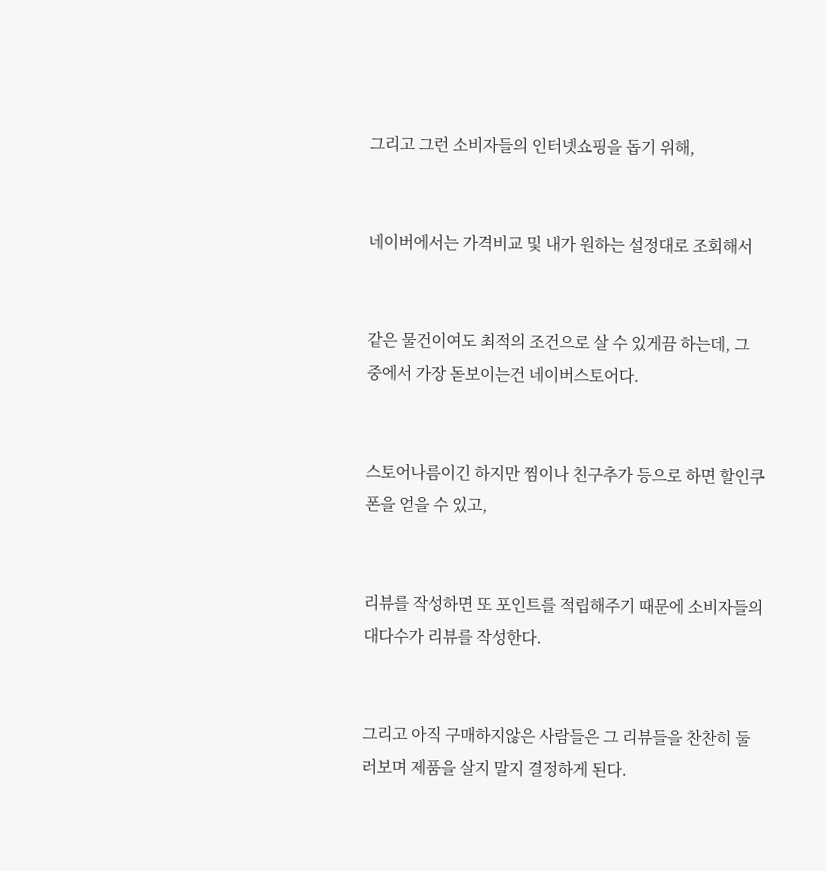그리고 그런 소비자들의 인터넷쇼핑을 돕기 위해,


네이버에서는 가격비교 및 내가 원하는 설정대로 조회해서


같은 물건이여도 최적의 조건으로 살 수 있게끔 하는데, 그 중에서 가장 돋보이는건 네이버스토어다.


스토어나름이긴 하지만 찜이나 친구추가 등으로 하면 할인쿠폰을 얻을 수 있고,


리뷰를 작성하면 또 포인트를 적립해주기 때문에 소비자들의 대다수가 리뷰를 작성한다.


그리고 아직 구매하지않은 사람들은 그 리뷰들을 찬찬히 둘러보며 제품을 살지 말지 결정하게 된다.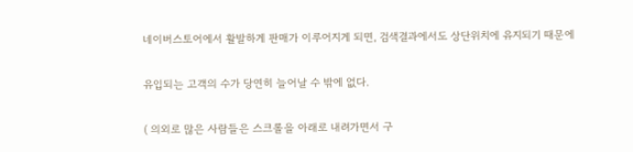네이버스토어에서 활발하게 판매가 이루어지게 되면, 검색결과에서도 상단위치에 유지되기 때문에


유입되는 고객의 수가 당연히 늘어날 수 밖에 없다.


( 의외로 많은 사람들은 스크롤을 아래로 내려가면서 구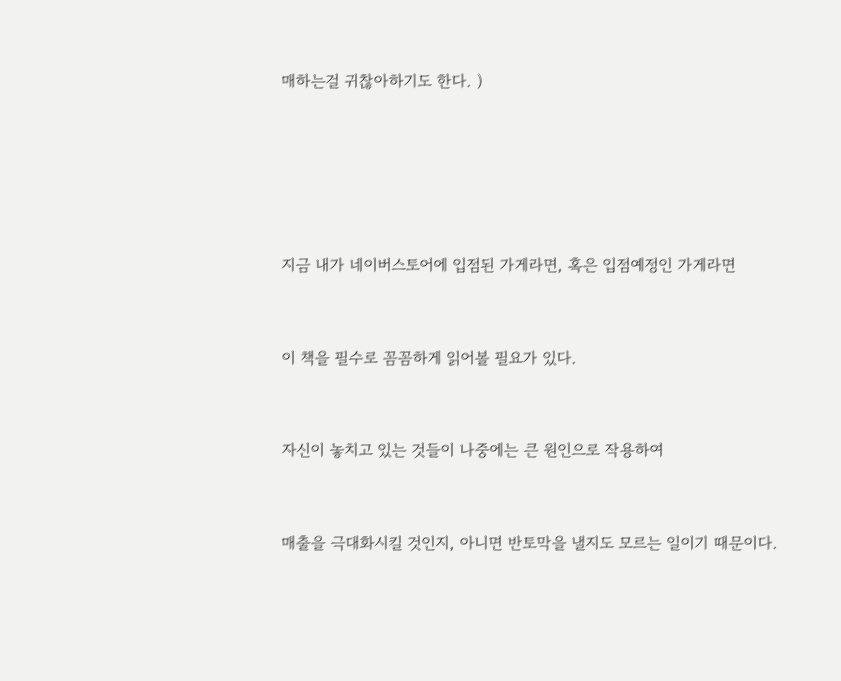매하는걸 귀찮아하기도 한다. )





지금 내가 네이버스토어에 입점된 가게라면, 혹은 입점예정인 가게라면


이 책을 필수로 꼼꼼하게 읽어볼 필요가 있다.


자신이 놓치고 있는 것들이 나중에는 큰 원인으로 작용하여


매출을 극대화시킬 것인지, 아니면 반토막을 낼지도 모르는 일이기 때문이다.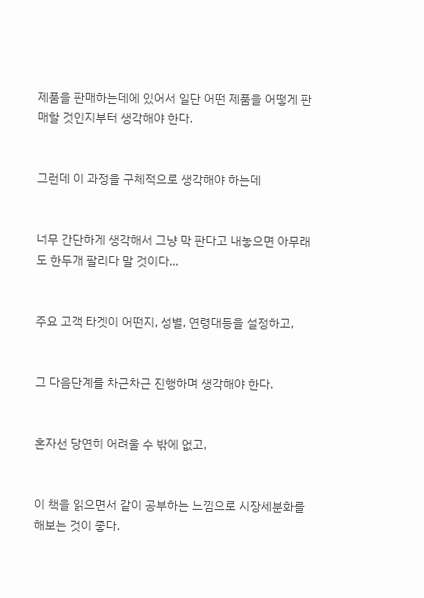제품을 판매하는데에 있어서 일단 어떤 제품을 어떻게 판매할 것인지부터 생각해야 한다.


그런데 이 과정을 구체적으로 생각해야 하는데


너무 간단하게 생각해서 그냥 막 판다고 내놓으면 아무래도 한두개 팔리다 말 것이다...


주요 고객 타겟이 어떤지, 성별, 연령대등을 설정하고,


그 다음단계를 차근차근 진행하며 생각해야 한다.


혼자선 당연히 어려울 수 밖에 없고,


이 책을 읽으면서 같이 공부하는 느낌으로 시장세분화를 해보는 것이 좋다.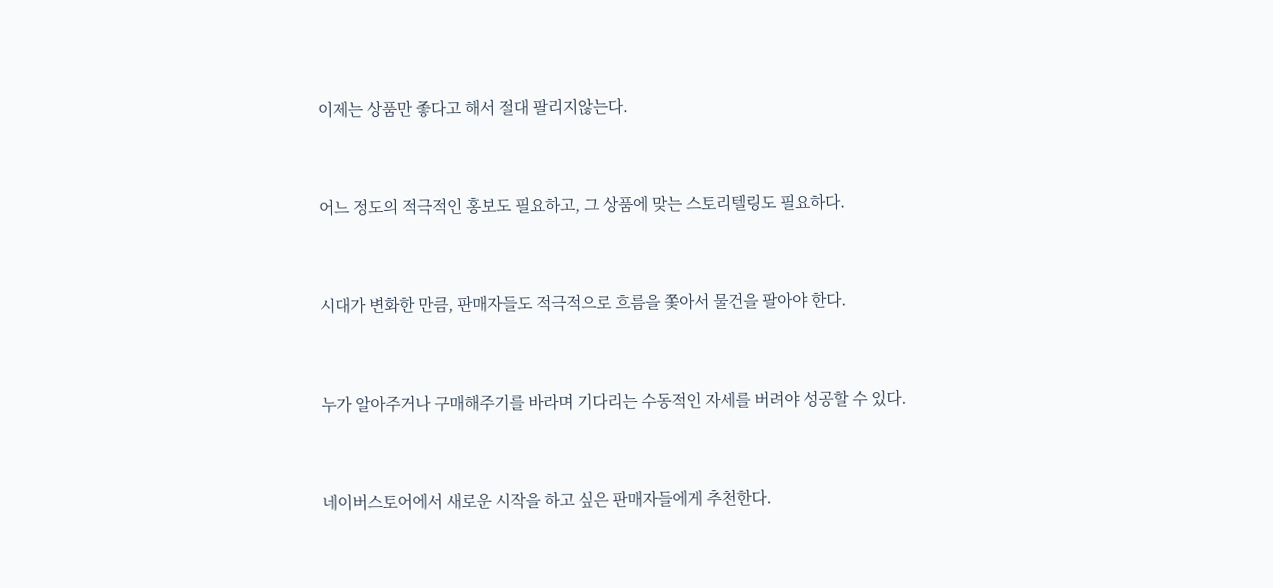이제는 상품만 좋다고 해서 절대 팔리지않는다.


어느 정도의 적극적인 홍보도 필요하고, 그 상품에 맞는 스토리텔링도 필요하다.


시대가 변화한 만큼, 판매자들도 적극적으로 흐름을 쫓아서 물건을 팔아야 한다.


누가 알아주거나 구매해주기를 바라며 기다리는 수동적인 자세를 버려야 성공할 수 있다.


네이버스토어에서 새로운 시작을 하고 싶은 판매자들에게 추천한다.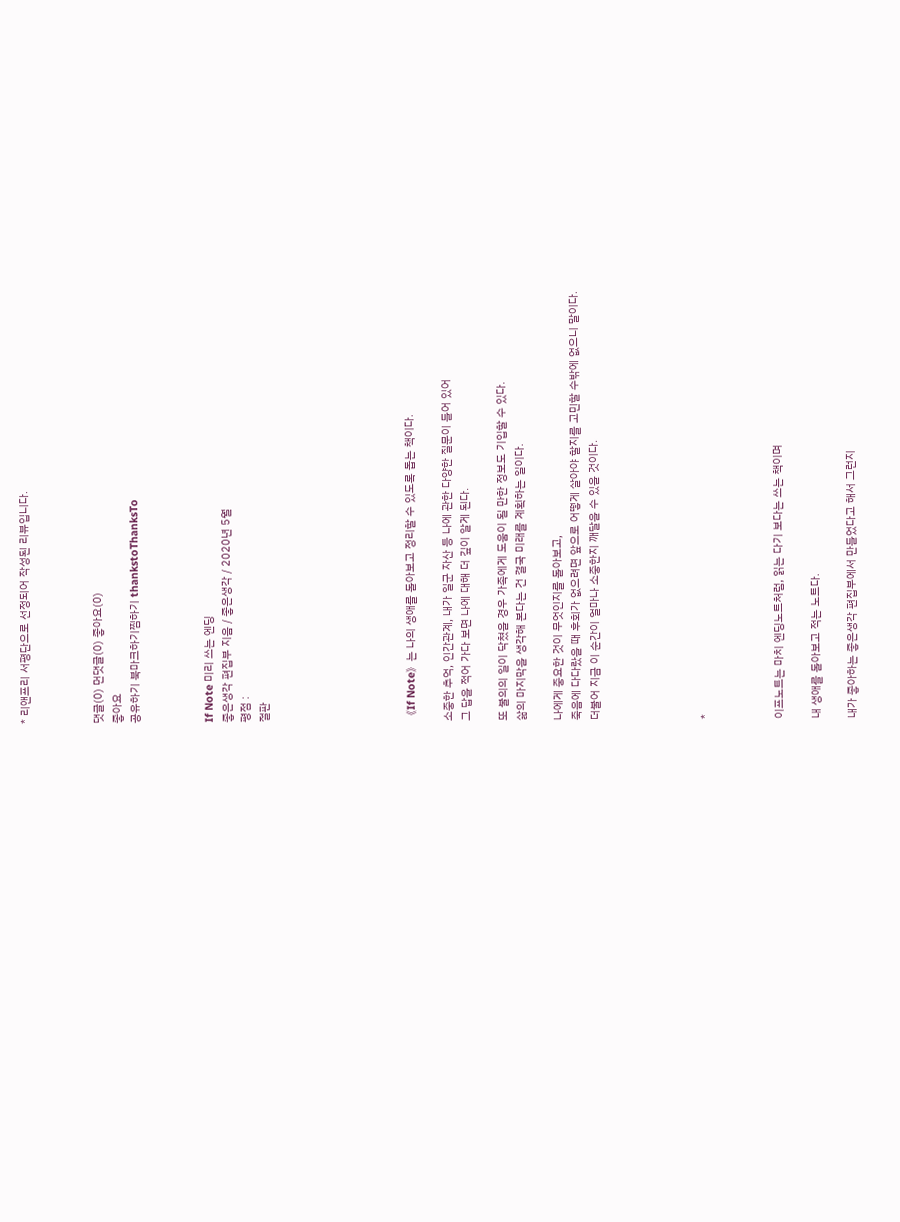* 리앤프리 서평단으로 선정되어 작성된 리뷰입니다.



댓글(0) 먼댓글(0) 좋아요(0)
좋아요
공유하기 북마크하기찜하기 thankstoThanksTo



If Note 미리 쓰는 엔딩
좋은생각 편집부 지음 / 좋은생각 / 2020년 5월
평점 :
절판







《If Note》는 나의 생애를 돌아보고 정리할 수 있도록 돕는 책이다.

소중한 추억, 인간관계, 내가 일군 자산 등 나에 관한 다양한 질문이 들어 있어
그 답을 적어 가다 보면 나에 대해 더 깊이 알게 된다.

또 불의의 일이 닥쳤을 경우 가족에게 도움이 될 만한 정보도 기입할 수 있다.
삶의 마지막을 생각해 본다는 건 결국 미래를 계획하는 일이다.

나에게 중요한 것이 무엇인지를 돌아보고,
죽음에 다다랐을 때 후회가 없으려면 앞으로 어떻게 살아야 할지를 고민할 수밖에 없으니 말이다.
더불어 지금 이 순간이 얼마나 소중한지 깨달을 수 있을 것이다.





*



이프노트는 마치 엔딩노트처럼, 읽는 다기 보다는 쓰는 책이며

내 생애를 돌아보고 적는 노트다.

내가 좋아하는 좋은생각 편집부에서 만들었다고 해서 그런지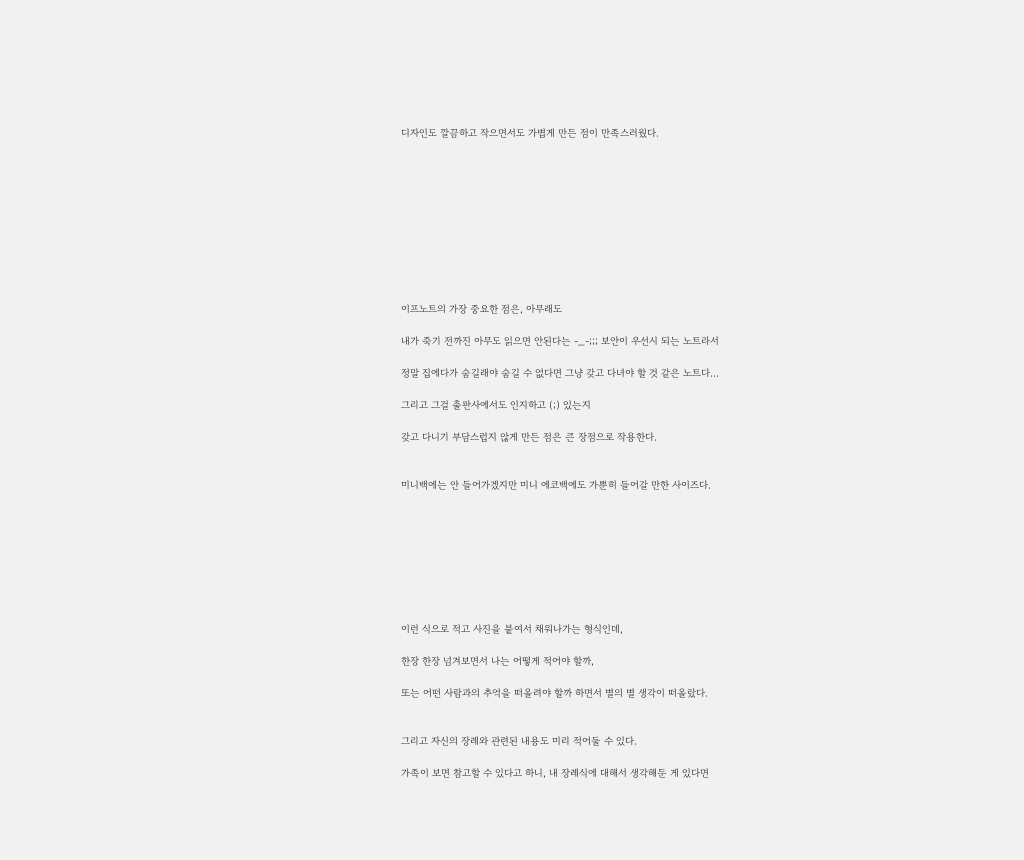디자인도 깔끔하고 작으면서도 가볍게 만든 점이 만족스러웠다.










이프노트의 가장 중요한 점은, 아무래도

내가 죽기 전까진 아무도 읽으면 안된다는 -_-;;; 보안이 우선시 되는 노트라서

정말 집에다가 숨길래야 숨길 수 없다면 그냥 갖고 다녀야 할 것 같은 노트다...

그리고 그걸 출판사에서도 인지하고 (;) 있는지

갖고 다니기 부담스럽지 않게 만든 점은 큰 장점으로 작용한다.


미니백에는 안 들어가겠지만 미니 에코백에도 가뿐히 들어갈 만한 사이즈다.








이런 식으로 적고 사진을 붙여서 채워나가는 형식인데,

한장 한장 넘겨보면서 나는 어떻게 적어야 할까,

또는 어떤 사람과의 추억을 떠올려야 할까 하면서 별의 별 생각이 떠올랐다.


그리고 자신의 장례와 관련된 내용도 미리 적어둘 수 있다.

가족이 보면 참고할 수 있다고 하니, 내 장례식에 대해서 생각해둔 게 있다면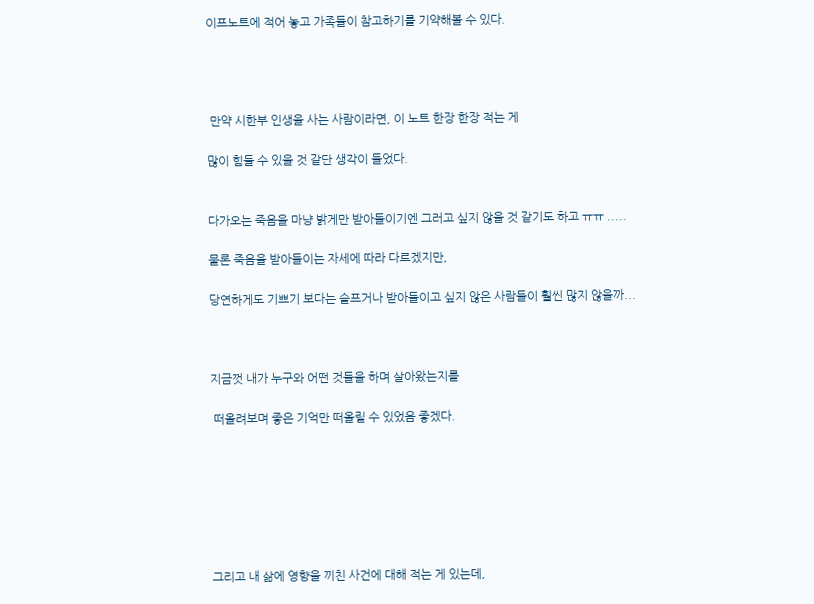이프노트에 적어 놓고 가족들이 참고하기를 기약해볼 수 있다.




 만약 시한부 인생을 사는 사람이라면, 이 노트 한장 한장 적는 게

많이 힘들 수 있을 것 같단 생각이 들었다.


다가오는 죽음을 마냥 밝게만 받아들이기엔 그러고 싶지 않을 것 같기도 하고 ㅠㅠ .....

물론 죽음을 받아들이는 자세에 따라 다르겠지만,

당연하게도 기쁘기 보다는 슬프거나 받아들이고 싶지 않은 사람들이 훨씬 많지 않을까...



지금껏 내가 누구와 어떤 것들을 하며 살아왔는지를

 떠올려보며 좋은 기억만 떠올릴 수 있었음 좋겠다.







그리고 내 삶에 영향을 끼친 사건에 대해 적는 게 있는데,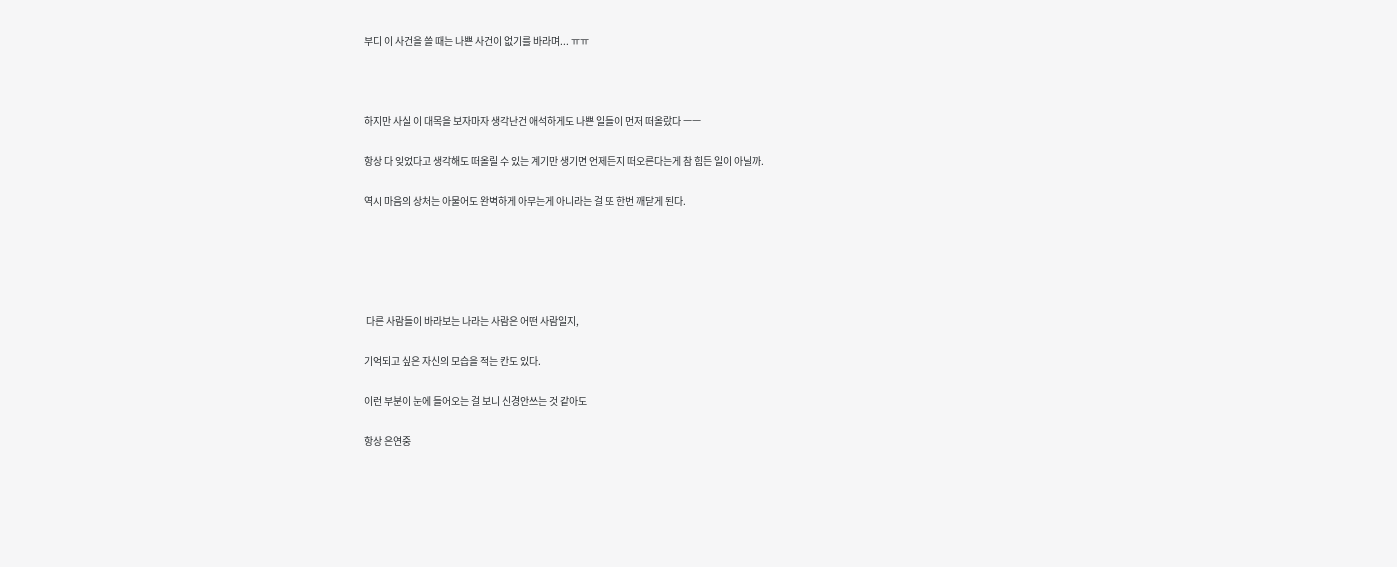부디 이 사건을 쓸 때는 나쁜 사건이 없기를 바라며... ㅠㅠ



하지만 사실 이 대목을 보자마자 생각난건 애석하게도 나쁜 일들이 먼저 떠올랐다 ㅡㅡ

항상 다 잊었다고 생각해도 떠올릴 수 있는 계기만 생기면 언제든지 떠오른다는게 참 힘든 일이 아닐까.

역시 마음의 상처는 아물어도 완벽하게 아무는게 아니라는 걸 또 한번 깨닫게 된다.





 다른 사람들이 바라보는 나라는 사람은 어떤 사람일지,

기억되고 싶은 자신의 모습을 적는 칸도 있다.

이런 부분이 눈에 들어오는 걸 보니 신경안쓰는 것 같아도

항상 은연중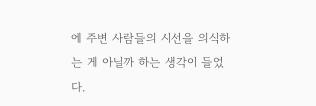에 주변 사람들의 시선을 의식하는 게 아닐까 하는 생각이 들었다.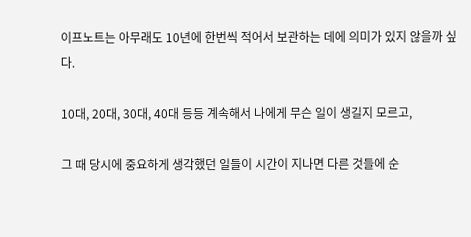이프노트는 아무래도 10년에 한번씩 적어서 보관하는 데에 의미가 있지 않을까 싶다.

10대, 20대, 30대, 40대 등등 계속해서 나에게 무슨 일이 생길지 모르고,

그 때 당시에 중요하게 생각했던 일들이 시간이 지나면 다른 것들에 순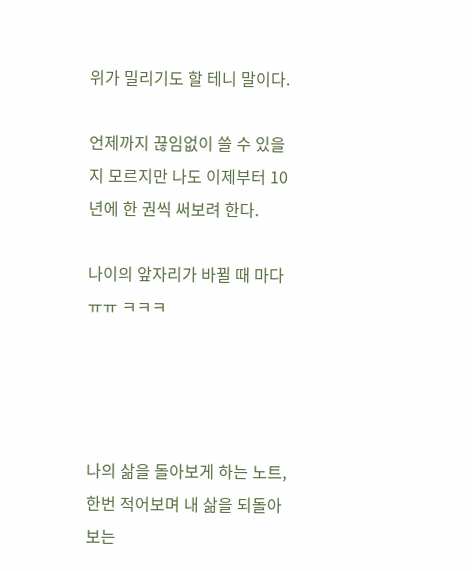위가 밀리기도 할 테니 말이다.

언제까지 끊임없이 쓸 수 있을지 모르지만 나도 이제부터 10년에 한 권씩 써보려 한다.

나이의 앞자리가 바뀔 때 마다 ㅠㅠ ㅋㅋㅋ




나의 삶을 돌아보게 하는 노트, 한번 적어보며 내 삶을 되돌아 보는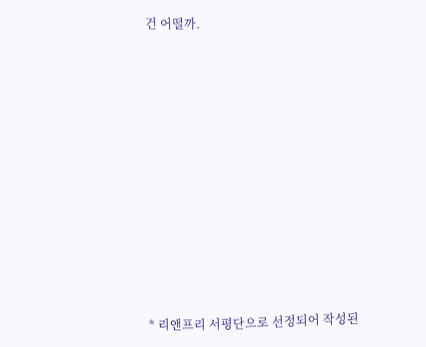건 어떨까.












* 리앤프리 서평단으로 선정되어 작성된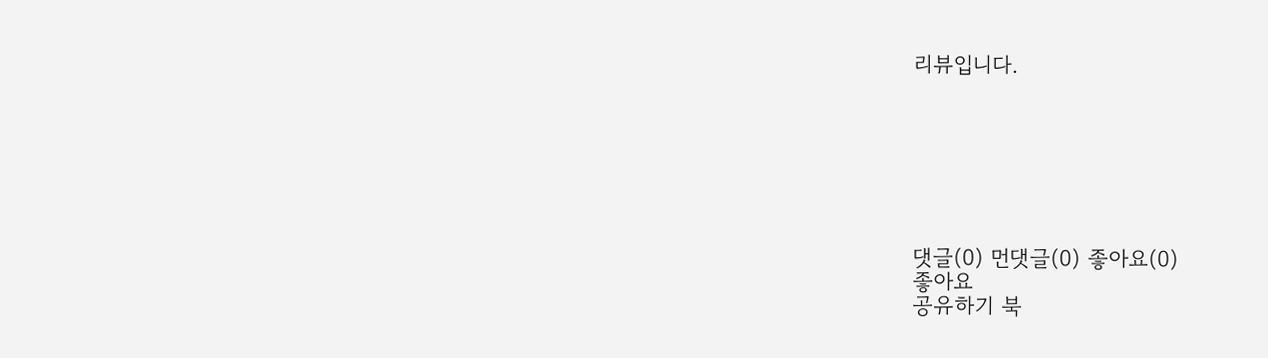리뷰입니다.







댓글(0) 먼댓글(0) 좋아요(0)
좋아요
공유하기 북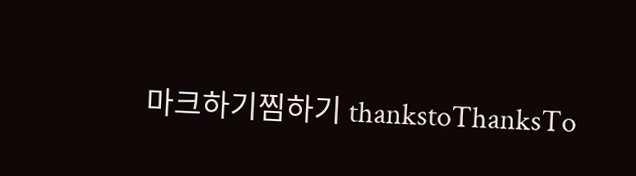마크하기찜하기 thankstoThanksTo